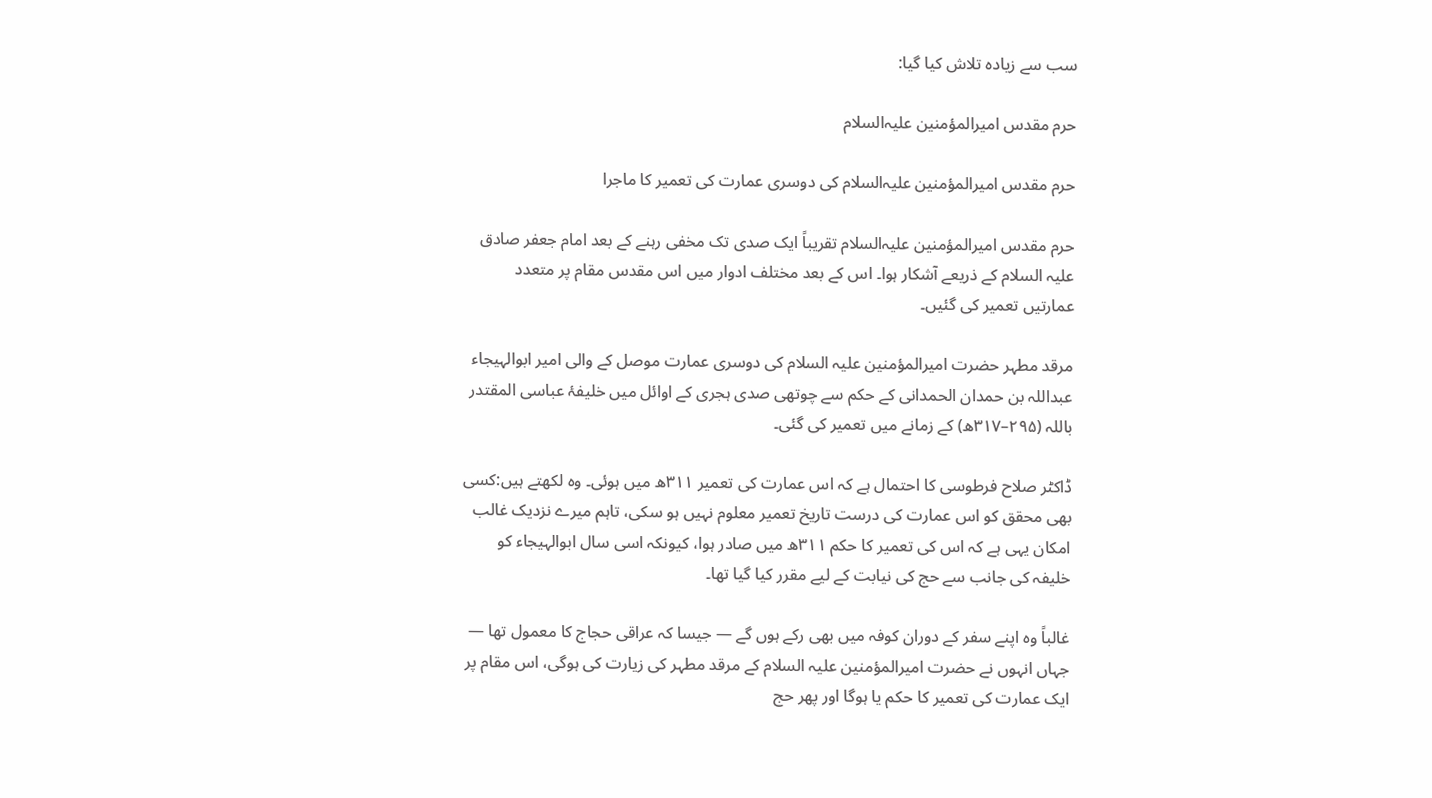سب سے زیادہ تلاش کیا گیا:

حرم مقدس امیرالمؤمنین علیہ‌السلام

حرم مقدس امیرالمؤمنین علیہ‌السلام کی دوسری عمارت کی تعمیر کا ماجرا

حرم مقدس امیرالمؤمنین علیہ‌السلام تقریباً ایک صدی تک مخفی رہنے کے بعد امام جعفر صادق علیہ السلام کے ذریعے آشکار ہوا۔ اس کے بعد مختلف ادوار میں اس مقدس مقام پر متعدد عمارتیں تعمیر کی گئیں۔

مرقد مطہر حضرت امیرالمؤمنین علیہ السلام کی دوسری عمارت موصل کے والی امیر ابوالہیجاء عبداللہ بن حمدان الحمدانی کے حکم سے چوتھی صدی ہجری کے اوائل میں خلیفۂ عباسی المقتدر باللہ (۲۹۵–۳۱۷ھ) کے زمانے میں تعمیر کی گئی۔

ڈاکٹر صلاح فرطوسی کا احتمال ہے کہ اس عمارت کی تعمیر ۳۱۱ھ میں ہوئی۔ وہ لکھتے ہیں:کسی بھی محقق کو اس عمارت کی درست تاریخ تعمیر معلوم نہیں ہو سکی، تاہم میرے نزدیک غالب امکان یہی ہے کہ اس کی تعمیر کا حکم ۳۱۱ھ میں صادر ہوا، کیونکہ اسی سال ابوالہیجاء کو خلیفہ کی جانب سے حج کی نیابت کے لیے مقرر کیا گیا تھا۔

غالباً وہ اپنے سفر کے دوران کوفہ میں بھی رکے ہوں گے — جیسا کہ عراقی حجاج کا معمول تھا — جہاں انہوں نے حضرت امیرالمؤمنین علیہ السلام کے مرقد مطہر کی زیارت کی ہوگی، اس مقام پر ایک عمارت کی تعمیر کا حکم یا ہوگا اور پھر حج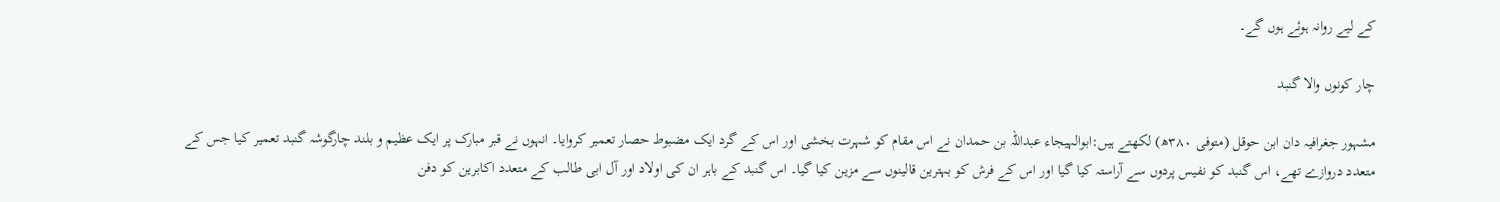کے لیے روانہ ہوئے ہوں گے۔

چار کونوں والا گنبد

مشہور جغرافیہ دان ابن حوقل (متوفی ۳۸۰ھ) لکھتے ہیں:ابوالہیجاء عبداللہ بن حمدان نے اس مقام کو شہرت بخشی اور اس کے گرد ایک مضبوط حصار تعمیر کروایا۔ انہوں نے قبر مبارک پر ایک عظیم و بلند چارگوشہ گنبد تعمیر کیا جس کے متعدد دروازے تھے، اس گنبد کو نفیس پردوں سے آراستہ کیا گیا اور اس کے فرش کو بہترین قالینوں سے مزین کیا گیا۔ اس گنبد کے باہر ان کی اولاد اور آل ابی طالب کے متعدد اکابرین کو دفن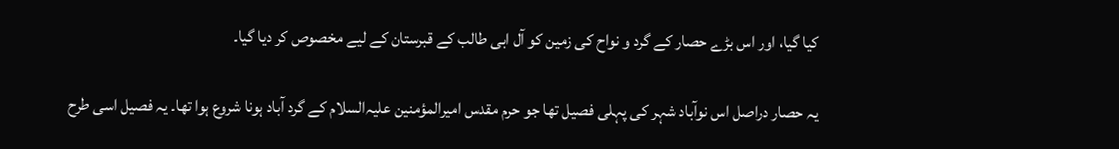کیا گیا، اور اس بڑے حصار کے گرد و نواح کی زمین کو آل ابی طالب کے قبرستان کے لیے مخصوص کر دیا گیا۔

یہ حصار دراصل اس نوآباد شہر کی پہلی فصیل تھا جو حرم مقدس امیرالمؤمنین علیہ‌السلام کے گرد آباد ہونا شروع ہوا تھا۔ یہ فصیل اسی طرح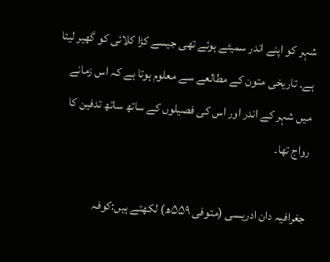شہر کو اپنے اندر سمیٹے ہوئے تھی جیسے کڑا کلائی کو گھیر لیتا ہے۔ تاریخی متون کے مطالعے سے معلوم ہوتا ہے کہ اس زمانے میں شہر کے اندر اور اس کی فصیلوں کے ساتھ ساتھ تدفین کا رواج تھا۔

جغرافیہ دان ادریسی (متوفی ۵۵۹ھ) لکھتے ہیں:کوفہ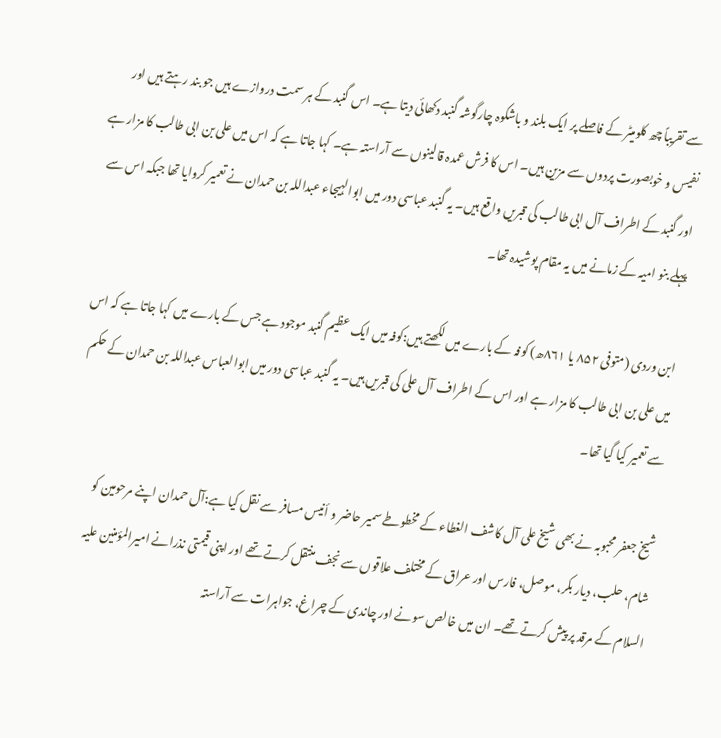سے تقریباً چھ کلومیٹر کے فاصلے پر ایک بلند و باشکوہ چارگوشہ گنبد دکھائی دیتا ہے۔ اس گنبد کے ہر سمت دروازے ہیں جو بند رہتے ہیں اور نفیس و خوبصورت پردوں سے مزین ہیں۔ اس کا فرش عمدہ قالینوں سے آراستہ ہے۔ کہا جاتا ہے کہ اس میں علی بن ابی طالب کا مزار ہے اور گنبد کے اطراف آل ابی طالب کی قبریں واقع ہیں۔ یہ گنبد عباسی دور میں ابوالہیجاء عبداللہ بن حمدان نے تعمیر کروایا تھا جبکہ اس سے پہلے بنو امیہ کے زمانے میں یہ مقام پوشیدہ تھا۔

ابن وردی (متوفی ۸۵۲ یا ۸۶۱ھ) کوفہ کے بارے میں لکھتے ہیں:کوفہ میں ایک عظیم گنبد موجود ہے جس کے بارے میں کہا جاتا ہے کہ اس میں علی بن ابی طالب کا مزار ہے اور اس کے اطراف آل علی کی قبریں ہیں۔ یہ گنبد عباسی دور میں ابوالعباس عبداللہ بن حمدان کے حکم سے تعمیر کیا گیا تھا۔

شیخ جعفر محبوبہ نے بھی شیخ علی آل کاشف الغطاء کے مخطوطے سمیر حاضر و أنیس مسافر سے نقل کیا ہے:آل حمدان اپنے مرحومین کو شام، حلب، دیار بکر، موصل، فارس اور عراق کے مختلف علاقوں سے نجف منتقل کرتے تھے اور اپنی قیمتی نذرانے امیرالمؤمنین علیہ السلام کے مرقد پر پیش کرتے تھے۔ ان میں خالص سونے اور چاندی کے چراغ، جواہرات سے آراستہ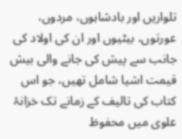تلواریں اور بادشاہوں، مردوں، عورتوں، بیٹیوں اور ان کی اولاد کی جانب سے پیش کی جانے والی بیش قیمت اشیا شامل تھیں، جو اس کتاب کی تالیف کے زمانے تک خزانۂ علوی میں محفوظ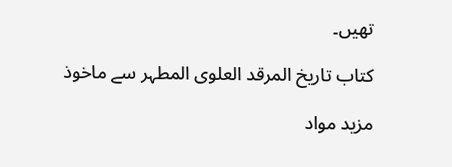تھیں۔

کتاب تاریخ المرقد العلوی المطہر سے ماخوذ

مزید مواد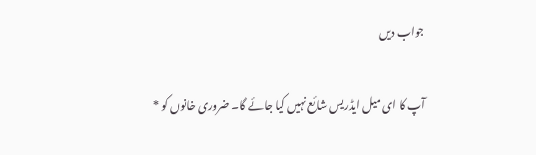جواب دیں

آپ کا ای میل ایڈریس شائع نہیں کیا جائے گا۔ ضروری خانوں کو *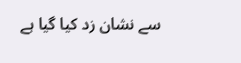سے نشان زد کیا گیا ہے